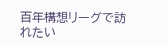百年構想リーグで訪れたい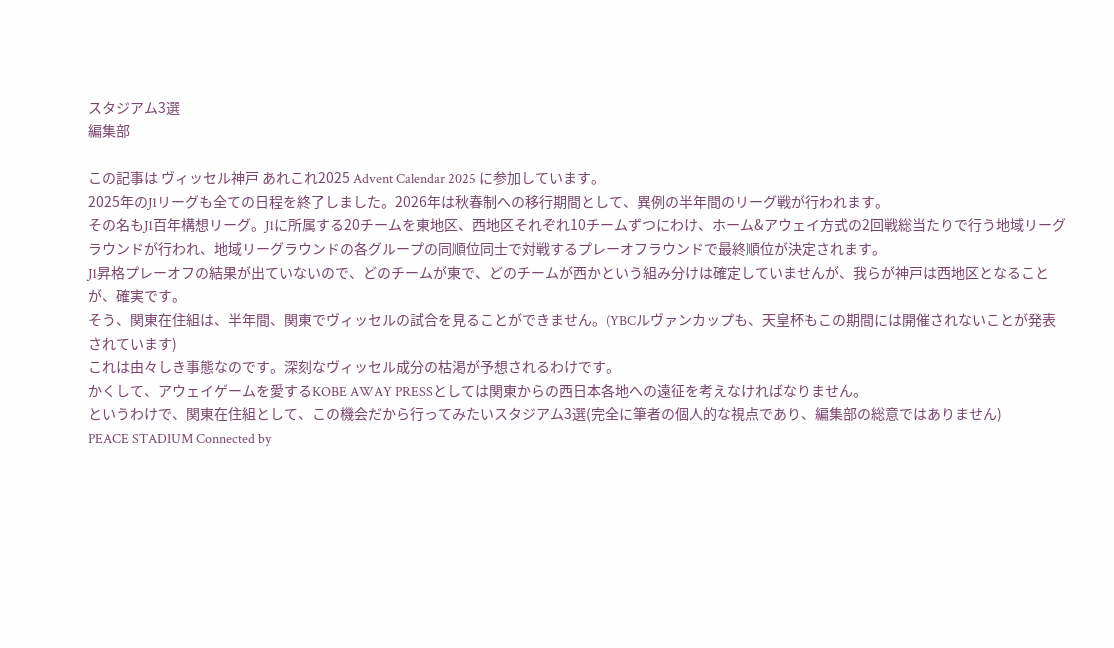スタジアム3選
編集部

この記事は ヴィッセル神戸 あれこれ2025 Advent Calendar 2025 に参加しています。
2025年のJ1リーグも全ての日程を終了しました。2026年は秋春制への移行期間として、異例の半年間のリーグ戦が行われます。
その名もJ1百年構想リーグ。J1に所属する20チームを東地区、西地区それぞれ10チームずつにわけ、ホーム&アウェイ方式の2回戦総当たりで行う地域リーグラウンドが行われ、地域リーグラウンドの各グループの同順位同士で対戦するプレーオフラウンドで最終順位が決定されます。
J1昇格プレーオフの結果が出ていないので、どのチームが東で、どのチームが西かという組み分けは確定していませんが、我らが神戸は西地区となることが、確実です。
そう、関東在住組は、半年間、関東でヴィッセルの試合を見ることができません。(YBCルヴァンカップも、天皇杯もこの期間には開催されないことが発表されています)
これは由々しき事態なのです。深刻なヴィッセル成分の枯渇が予想されるわけです。
かくして、アウェイゲームを愛するKOBE AWAY PRESSとしては関東からの西日本各地への遠征を考えなければなりません。
というわけで、関東在住組として、この機会だから行ってみたいスタジアム3選(完全に筆者の個人的な視点であり、編集部の総意ではありません)
PEACE STADIUM Connected by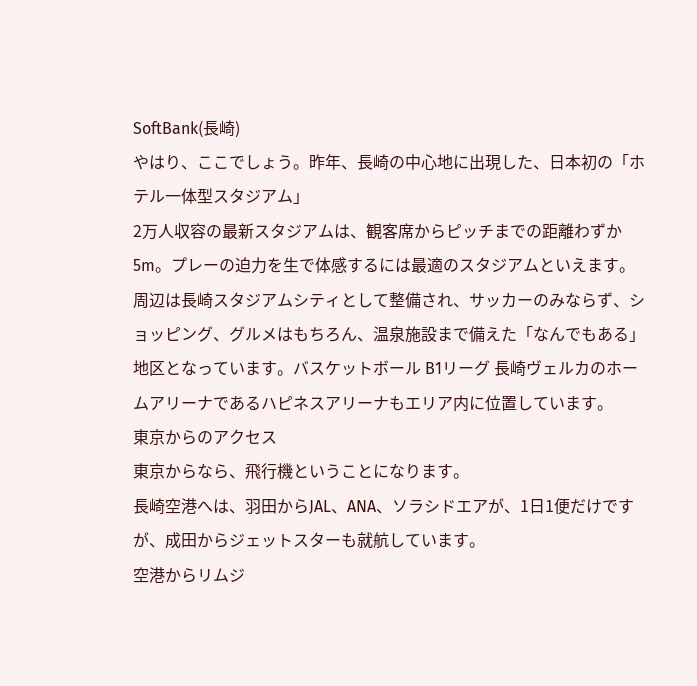SoftBank(長崎)
やはり、ここでしょう。昨年、長崎の中心地に出現した、日本初の「ホテル一体型スタジアム」
2万人収容の最新スタジアムは、観客席からピッチまでの距離わずか5m。プレーの迫力を生で体感するには最適のスタジアムといえます。
周辺は長崎スタジアムシティとして整備され、サッカーのみならず、ショッピング、グルメはもちろん、温泉施設まで備えた「なんでもある」地区となっています。バスケットボール B1リーグ 長崎ヴェルカのホームアリーナであるハピネスアリーナもエリア内に位置しています。
東京からのアクセス
東京からなら、飛行機ということになります。
長崎空港へは、羽田からJAL、ANA、ソラシドエアが、1日1便だけですが、成田からジェットスターも就航しています。
空港からリムジ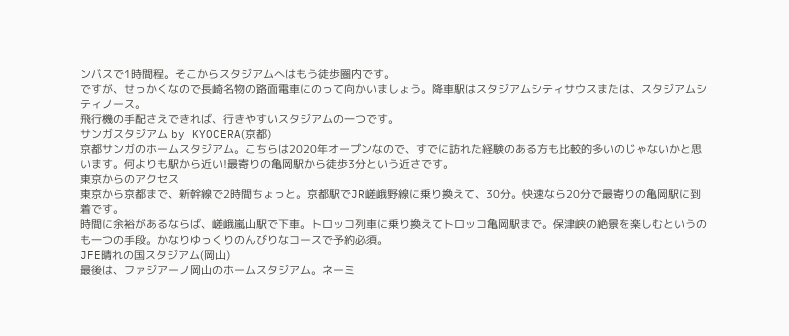ンバスで1時間程。そこからスタジアムへはもう徒歩圏内です。
ですが、せっかくなので長崎名物の路面電車にのって向かいましょう。降車駅はスタジアムシティサウスまたは、スタジアムシティノース。
飛行機の手配さえできれば、行きやすいスタジアムの一つです。
サンガスタジアム by KYOCERA(京都)
京都サンガのホームスタジアム。こちらは2020年オープンなので、すでに訪れた経験のある方も比較的多いのじゃないかと思います。何よりも駅から近い!最寄りの亀岡駅から徒歩3分という近さです。
東京からのアクセス
東京から京都まで、新幹線で2時間ちょっと。京都駅でJR嵯峨野線に乗り換えて、30分。快速なら20分で最寄りの亀岡駅に到着です。
時間に余裕があるならば、嵯峨嵐山駅で下車。トロッコ列車に乗り換えてトロッコ亀岡駅まで。保津峡の絶景を楽しむというのも一つの手段。かなりゆっくりのんびりなコースで予約必須。
JFE晴れの国スタジアム(岡山)
最後は、ファジアーノ岡山のホームスタジアム。ネーミ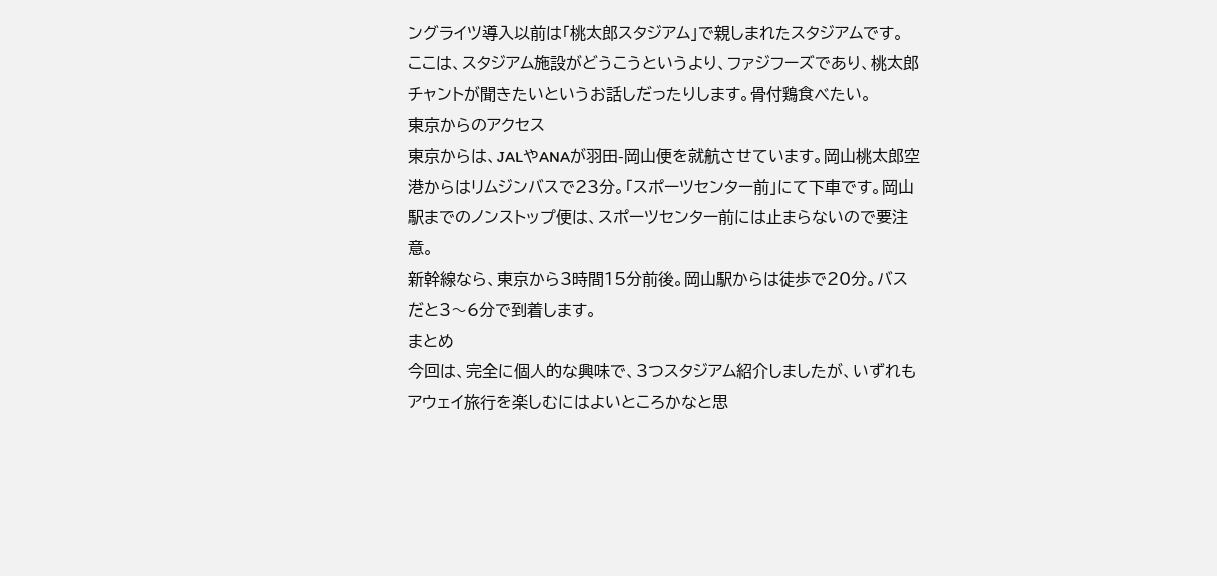ングライツ導入以前は「桃太郎スタジアム」で親しまれたスタジアムです。
ここは、スタジアム施設がどうこうというより、ファジフーズであり、桃太郎チャントが聞きたいというお話しだったりします。骨付鶏食べたい。
東京からのアクセス
東京からは、JALやANAが羽田-岡山便を就航させています。岡山桃太郎空港からはリムジンバスで23分。「スポーツセンター前」にて下車です。岡山駅までのノンストップ便は、スポーツセンター前には止まらないので要注意。
新幹線なら、東京から3時間15分前後。岡山駅からは徒歩で20分。バスだと3〜6分で到着します。
まとめ
今回は、完全に個人的な興味で、3つスタジアム紹介しましたが、いずれもアウェイ旅行を楽しむにはよいところかなと思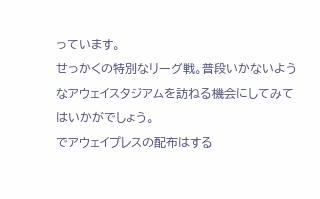っています。
せっかくの特別なリーグ戦。普段いかないようなアウェイスタジアムを訪ねる機会にしてみてはいかがでしょう。
でアウェイプレスの配布はする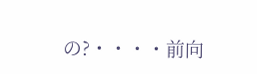の?・・・・前向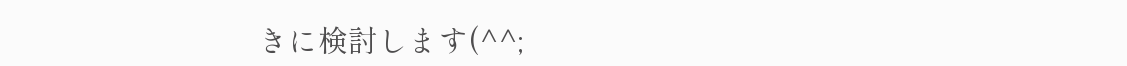きに検討します(^^;